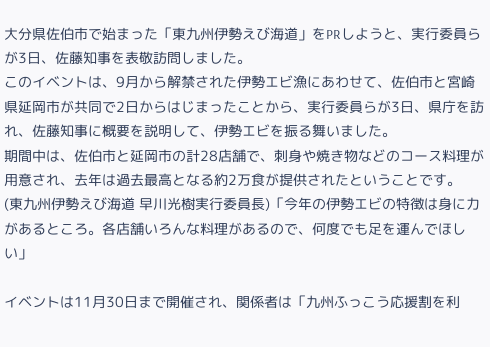大分県佐伯市で始まった「東九州伊勢えび海道」をPRしようと、実行委員らが3日、佐藤知事を表敬訪問しました。
このイベントは、9月から解禁された伊勢エビ漁にあわせて、佐伯市と宮崎県延岡市が共同で2日からはじまったことから、実行委員らが3日、県庁を訪れ、佐藤知事に概要を説明して、伊勢エビを振る舞いました。
期間中は、佐伯市と延岡市の計28店舗で、刺身や焼き物などのコース料理が用意され、去年は過去最高となる約2万食が提供されたということです。
(東九州伊勢えび海道 早川光樹実行委員長)「今年の伊勢エビの特徴は身に力があるところ。各店舗いろんな料理があるので、何度でも足を運んでほしい」

イベントは11月30日まで開催され、関係者は「九州ふっこう応援割を利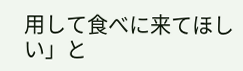用して食べに来てほしい」と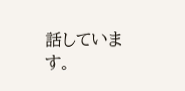話しています。